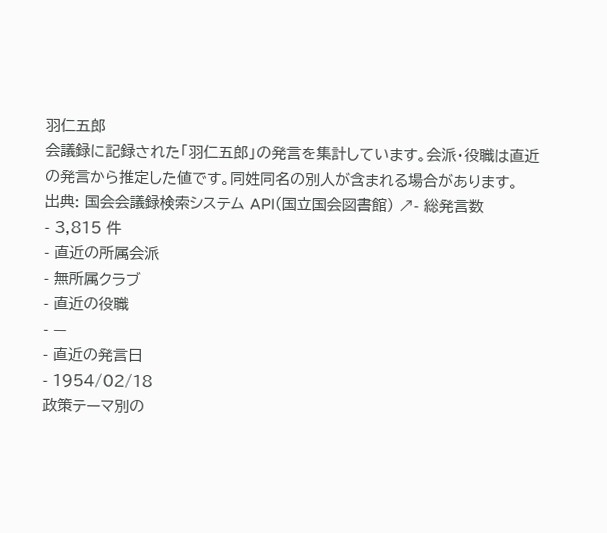羽仁五郎
会議録に記録された「羽仁五郎」の発言を集計しています。会派・役職は直近の発言から推定した値です。同姓同名の別人が含まれる場合があります。
出典: 国会会議録検索システム API(国立国会図書館) ↗- 総発言数
- 3,815 件
- 直近の所属会派
- 無所属クラブ
- 直近の役職
- —
- 直近の発言日
- 1954/02/18
政策テーマ別の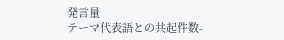発言量
テーマ代表語との共起件数-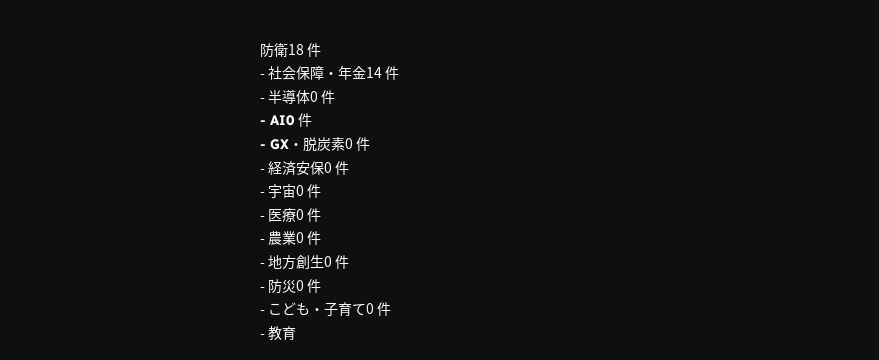防衛18 件
- 社会保障・年金14 件
- 半導体0 件
- AI0 件
- GX・脱炭素0 件
- 経済安保0 件
- 宇宙0 件
- 医療0 件
- 農業0 件
- 地方創生0 件
- 防災0 件
- こども・子育て0 件
- 教育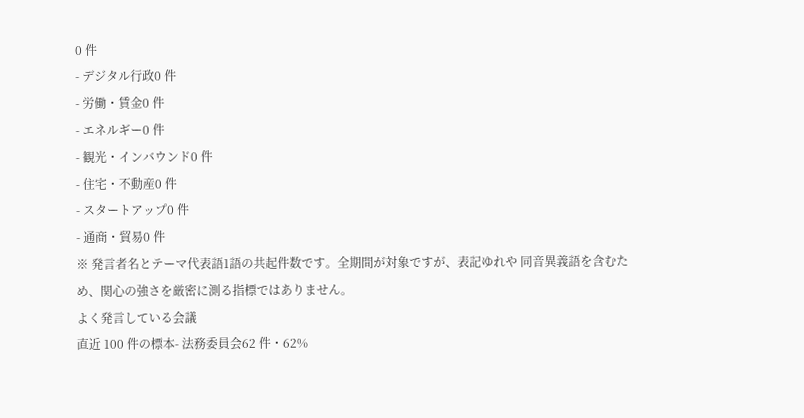0 件
- デジタル行政0 件
- 労働・賃金0 件
- エネルギー0 件
- 観光・インバウンド0 件
- 住宅・不動産0 件
- スタートアップ0 件
- 通商・貿易0 件
※ 発言者名とテーマ代表語1語の共起件数です。全期間が対象ですが、表記ゆれや 同音異義語を含むため、関心の強さを厳密に測る指標ではありません。
よく発言している会議
直近 100 件の標本- 法務委員会62 件・62%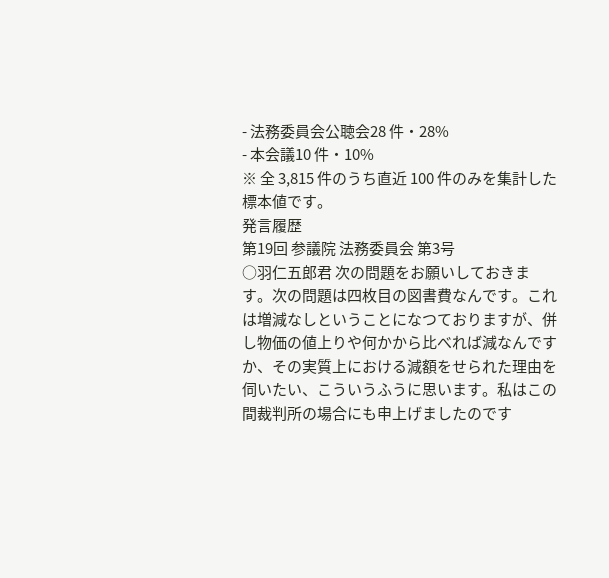- 法務委員会公聴会28 件・28%
- 本会議10 件・10%
※ 全 3,815 件のうち直近 100 件のみを集計した標本値です。
発言履歴
第19回 参議院 法務委員会 第3号
○羽仁五郎君 次の問題をお願いしておきます。次の問題は四枚目の図書費なんです。これは増減なしということになつておりますが、併し物価の値上りや何かから比べれば減なんですか、その実質上における減額をせられた理由を伺いたい、こういうふうに思います。私はこの間裁判所の場合にも申上げましたのです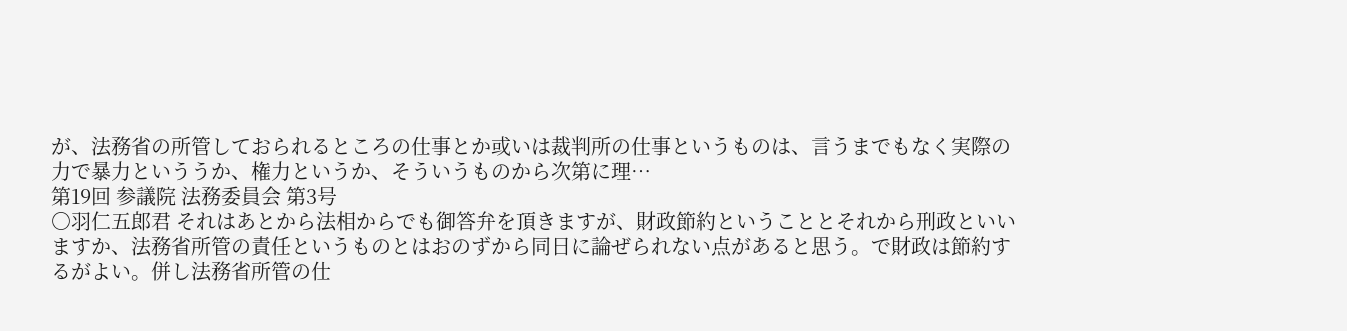が、法務省の所管しておられるところの仕事とか或いは裁判所の仕事というものは、言うまでもなく実際の力で暴力といううか、権力というか、そういうものから次第に理…
第19回 参議院 法務委員会 第3号
○羽仁五郎君 それはあとから法相からでも御答弁を頂きますが、財政節約ということとそれから刑政といいますか、法務省所管の責任というものとはおのずから同日に論ぜられない点があると思う。で財政は節約するがよい。併し法務省所管の仕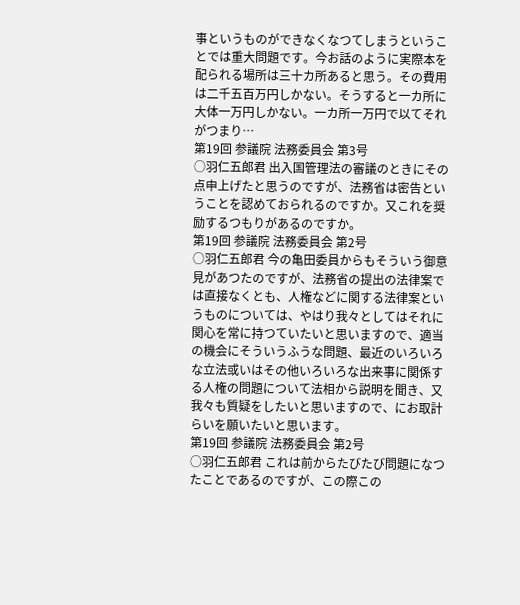事というものができなくなつてしまうということでは重大問題です。今お話のように実際本を配られる場所は三十カ所あると思う。その費用は二千五百万円しかない。そうすると一カ所に大体一万円しかない。一カ所一万円で以てそれがつまり…
第19回 参議院 法務委員会 第3号
○羽仁五郎君 出入国管理法の審議のときにその点申上げたと思うのですが、法務省は密告ということを認めておられるのですか。又これを奨励するつもりがあるのですか。
第19回 参議院 法務委員会 第2号
○羽仁五郎君 今の亀田委員からもそういう御意見があつたのですが、法務省の提出の法律案では直接なくとも、人権などに関する法律案というものについては、やはり我々としてはそれに関心を常に持つていたいと思いますので、適当の機会にそういうふうな問題、最近のいろいろな立法或いはその他いろいろな出来事に関係する人権の問題について法相から説明を聞き、又我々も質疑をしたいと思いますので、にお取計らいを願いたいと思います。
第19回 参議院 法務委員会 第2号
○羽仁五郎君 これは前からたびたび問題になつたことであるのですが、この際この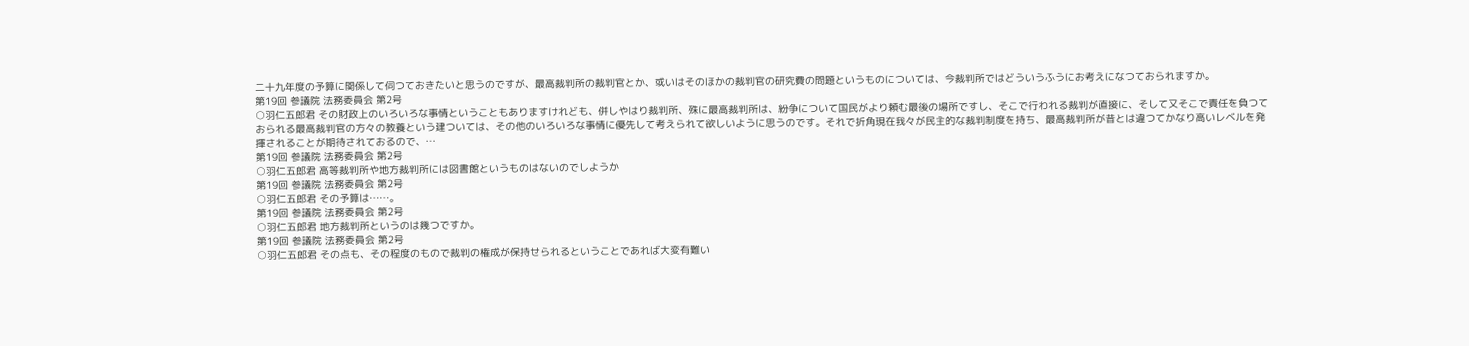二十九年度の予算に関係して伺つておきたいと思うのですが、最高裁判所の裁判官とか、或いはそのほかの裁判官の研究費の問題というものについては、今裁判所ではどういうふうにお考えになつておられますか。
第19回 参議院 法務委員会 第2号
○羽仁五郎君 その財政上のいろいろな事情ということもありますけれども、併しやはり裁判所、殊に最高裁判所は、紛争について国民がより頼む最後の場所ですし、そこで行われる裁判が直接に、そして又そこで責任を負つておられる最高裁判官の方々の教養という建ついては、その他のいろいろな事情に優先して考えられて欲しいように思うのです。それで折角現在我々が民主的な裁判制度を持ち、最高裁判所が昔とは違つてかなり高いレベルを発揮されることが期待されておるので、…
第19回 参議院 法務委員会 第2号
○羽仁五郎君 高等裁判所や地方裁判所には図書館というものはないのでしようか
第19回 参議院 法務委員会 第2号
○羽仁五郎君 その予算は……。
第19回 参議院 法務委員会 第2号
○羽仁五郎君 地方裁判所というのは幾つですか。
第19回 参議院 法務委員会 第2号
○羽仁五郎君 その点も、その程度のもので裁判の権成が保持せられるということであれば大変有難い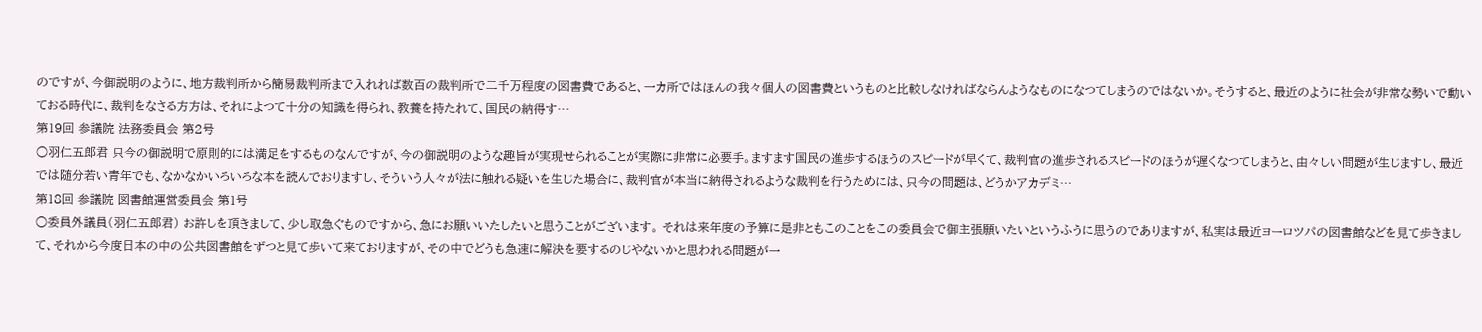のですが、今御説明のように、地方裁判所から簡易裁判所まで入れれば数百の裁判所で二千万程度の図書費であると、一カ所ではほんの我々個人の図書費というものと比較しなければならんようなものになつてしまうのではないか。そうすると、最近のように社会が非常な勢いで動いておる時代に、裁判をなさる方方は、それによつて十分の知識を得られ、教養を持たれて、国民の納得す…
第19回 参議院 法務委員会 第2号
○羽仁五郎君 只今の御説明で原則的には満足をするものなんですが、今の御説明のような趣旨が実現せられることが実際に非常に必要手。ますます国民の進歩するほうのスピードが早くて、裁判官の進歩されるスピードのほうが遅くなつてしまうと、由々しい問題が生じますし、最近では随分若い青年でも、なかなかいろいろな本を読んでおりますし、そういう人々が法に触れる疑いを生じた場合に、裁判官が本当に納得されるような裁判を行うためには、只今の問題は、どうかアカデミ…
第18回 参議院 図書館運営委員会 第1号
○委員外議員(羽仁五郎君) お許しを頂きまして、少し取急ぐものですから、急にお願いいたしたいと思うことがございます。 それは来年度の予算に是非ともこのことをこの委員会で御主張願いたいというふうに思うのでありますが、私実は最近ヨーロツパの図書館などを見て歩きまして、それから今度日本の中の公共図書館をずつと見て歩いて来ておりますが、その中でどうも急速に解決を要するのじやないかと思われる問題が一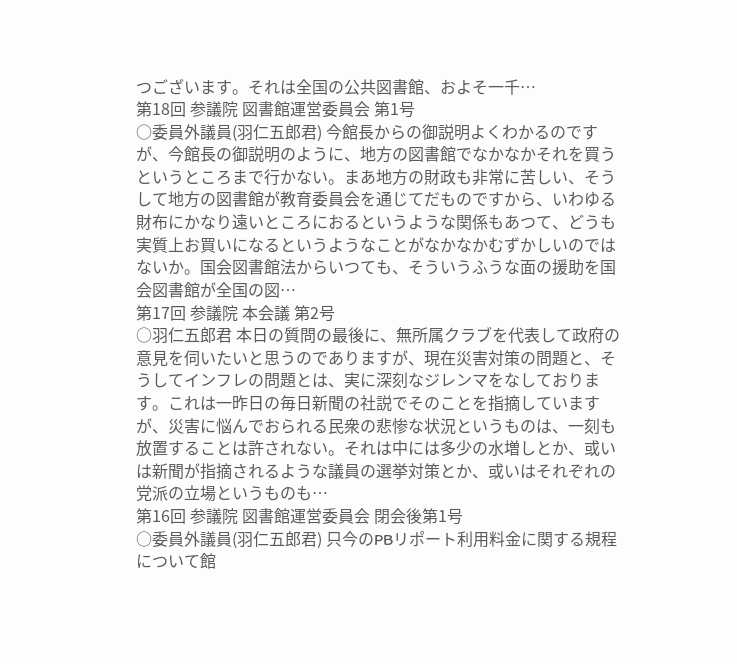つございます。それは全国の公共図書館、およそ一千…
第18回 参議院 図書館運営委員会 第1号
○委員外議員(羽仁五郎君) 今館長からの御説明よくわかるのですが、今館長の御説明のように、地方の図書館でなかなかそれを買うというところまで行かない。まあ地方の財政も非常に苦しい、そうして地方の図書館が教育委員会を通じてだものですから、いわゆる財布にかなり遠いところにおるというような関係もあつて、どうも実質上お買いになるというようなことがなかなかむずかしいのではないか。国会図書館法からいつても、そういうふうな面の援助を国会図書館が全国の図…
第17回 参議院 本会議 第2号
○羽仁五郎君 本日の質問の最後に、無所属クラブを代表して政府の意見を伺いたいと思うのでありますが、現在災害対策の問題と、そうしてインフレの問題とは、実に深刻なジレンマをなしております。これは一昨日の毎日新聞の社説でそのことを指摘していますが、災害に悩んでおられる民衆の悲惨な状況というものは、一刻も放置することは許されない。それは中には多少の水増しとか、或いは新聞が指摘されるような議員の選挙対策とか、或いはそれぞれの党派の立場というものも…
第16回 参議院 図書館運営委員会 閉会後第1号
○委員外議員(羽仁五郎君) 只今のPBリポート利用料金に関する規程について館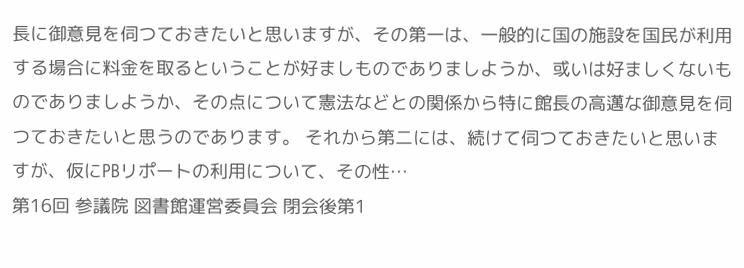長に御意見を伺つておきたいと思いますが、その第一は、一般的に国の施設を国民が利用する場合に料金を取るということが好ましものでありましようか、或いは好ましくないものでありましようか、その点について憲法などとの関係から特に館長の高邁な御意見を伺つておきたいと思うのであります。 それから第二には、続けて伺つておきたいと思いますが、仮にPBリポートの利用について、その性…
第16回 参議院 図書館運営委員会 閉会後第1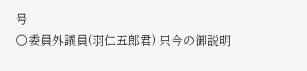号
○委員外議員(羽仁五郎君) 只今の御説明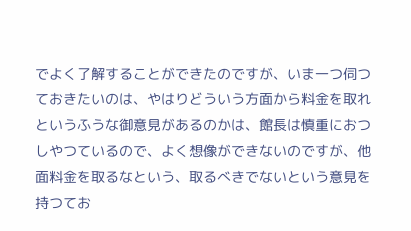でよく了解することができたのですが、いま一つ伺つておきたいのは、やはりどういう方面から料金を取れというふうな御意見があるのかは、館長は慎重におつしやつているので、よく想像ができないのですが、他面料金を取るなという、取るべきでないという意見を持つてお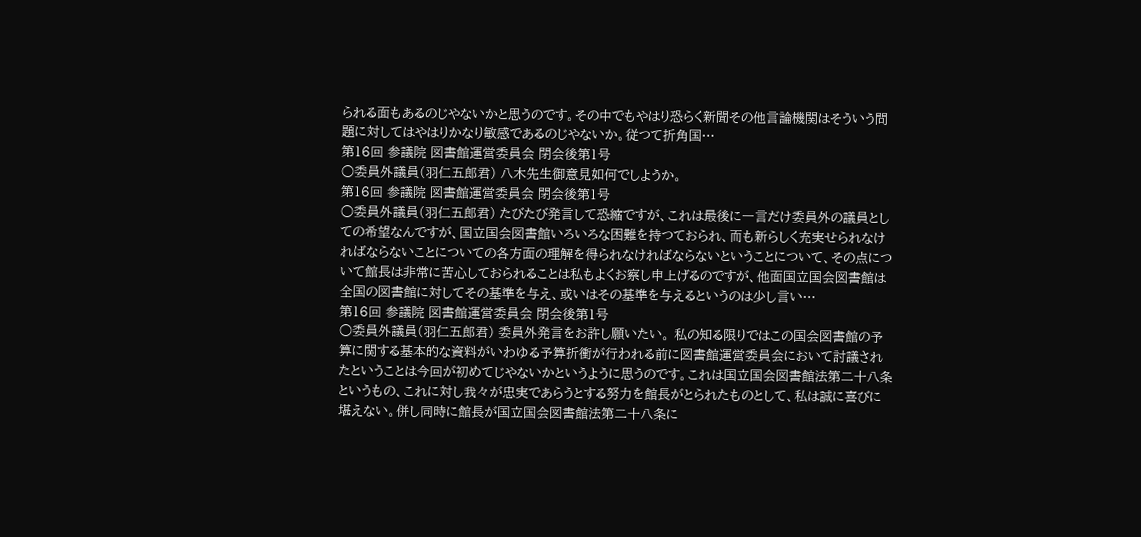られる面もあるのじやないかと思うのです。その中でもやはり恐らく新聞その他言論機関はそういう問題に対してはやはりかなり敏感であるのじやないか。従つて折角国…
第16回 参議院 図書館運営委員会 閉会後第1号
○委員外議員(羽仁五郎君) 八木先生御意見如何でしようか。
第16回 参議院 図書館運営委員会 閉会後第1号
○委員外議員(羽仁五郎君) たびたび発言して恐縮ですが、これは最後に一言だけ委員外の議員としての希望なんですが、国立国会図書館いろいろな困難を持つておられ、而も新らしく充実せられなければならないことについての各方面の理解を得られなければならないということについて、その点について館長は非常に苦心しておられることは私もよくお察し申上げるのですが、他面国立国会図書館は全国の図書館に対してその基準を与え、或いはその基準を与えるというのは少し言い…
第16回 参議院 図書館運営委員会 閉会後第1号
○委員外議員(羽仁五郎君) 委員外発言をお許し願いたい。 私の知る限りではこの国会図書館の予算に関する基本的な資料がいわゆる予算折衝が行われる前に図書館運営委員会において討議されたということは今回が初めてじやないかというように思うのです。これは国立国会図書館法第二十八条というもの、これに対し我々が忠実であらうとする努力を館長がとられたものとして、私は誠に喜びに堪えない。併し同時に館長が国立国会図書館法第二十八条に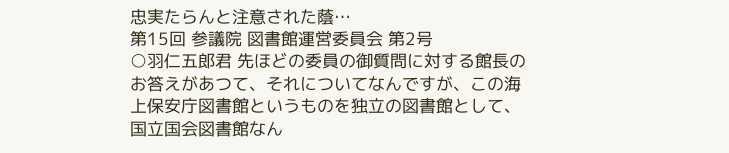忠実たらんと注意された蔭…
第15回 参議院 図書館運営委員会 第2号
○羽仁五郎君 先ほどの委員の御質問に対する館長のお答えがあつて、それについてなんですが、この海上保安庁図書館というものを独立の図書館として、国立国会図書館なん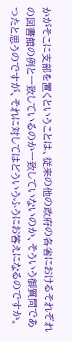かがそこに支部を置くということは、従来の他の政府の各省におけるそれぞれの図書館の例と一致しているのか一致していないのか、そういう御質問であつたと思うのですが、それに対してはどういうふうにお答えになるのですか。